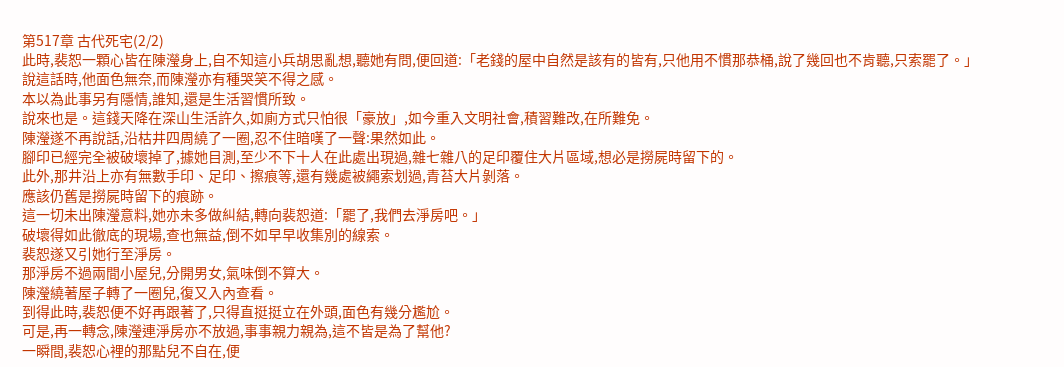第517章 古代死宅(2/2)
此時,裴恕一顆心皆在陳瀅身上,自不知這小兵胡思亂想,聽她有問,便回道:「老錢的屋中自然是該有的皆有,只他用不慣那恭桶,說了幾回也不肯聽,只索罷了。」
說這話時,他面色無奈,而陳瀅亦有種哭笑不得之感。
本以為此事另有隱情,誰知,還是生活習慣所致。
說來也是。這錢天降在深山生活許久,如廁方式只怕很「豪放」,如今重入文明社會,積習難改,在所難免。
陳瀅遂不再說話,沿枯井四周繞了一圈,忍不住暗嘆了一聲:果然如此。
腳印已經完全被破壞掉了,據她目測,至少不下十人在此處出現過,雜七雜八的足印覆住大片區域,想必是撈屍時留下的。
此外,那井沿上亦有無數手印、足印、擦痕等,還有幾處被繩索划過,青苔大片剝落。
應該仍舊是撈屍時留下的痕跡。
這一切未出陳瀅意料,她亦未多做糾結,轉向裴恕道:「罷了,我們去淨房吧。」
破壞得如此徹底的現場,查也無益,倒不如早早收集別的線索。
裴恕遂又引她行至淨房。
那淨房不過兩間小屋兒,分開男女,氣味倒不算大。
陳瀅繞著屋子轉了一圈兒,復又入內查看。
到得此時,裴恕便不好再跟著了,只得直挺挺立在外頭,面色有幾分尷尬。
可是,再一轉念,陳瀅連淨房亦不放過,事事親力親為,這不皆是為了幫他?
一瞬間,裴恕心裡的那點兒不自在,便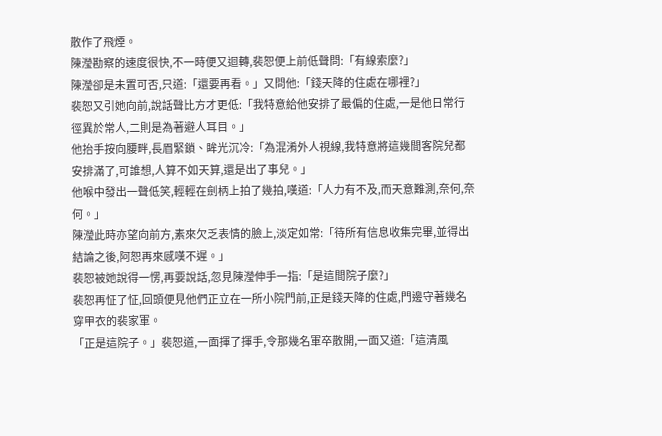散作了飛煙。
陳瀅勘察的速度很快,不一時便又迴轉,裴恕便上前低聲問:「有線索麼?」
陳瀅卻是未置可否,只道:「還要再看。」又問他:「錢天降的住處在哪裡?」
裴恕又引她向前,說話聲比方才更低:「我特意給他安排了最偏的住處,一是他日常行徑異於常人,二則是為著避人耳目。」
他抬手按向腰畔,長眉緊鎖、眸光沉冷:「為混淆外人視線,我特意將這幾間客院兒都安排滿了,可誰想,人算不如天算,還是出了事兒。」
他喉中發出一聲低笑,輕輕在劍柄上拍了幾拍,嘆道:「人力有不及,而天意難測,奈何,奈何。」
陳瀅此時亦望向前方,素來欠乏表情的臉上,淡定如常:「待所有信息收集完畢,並得出結論之後,阿恕再來感嘆不遲。」
裴恕被她說得一愣,再要說話,忽見陳瀅伸手一指:「是這間院子麼?」
裴恕再怔了怔,回頭便見他們正立在一所小院門前,正是錢天降的住處,門邊守著幾名穿甲衣的裴家軍。
「正是這院子。」裴恕道,一面揮了揮手,令那幾名軍卒散開,一面又道:「這清風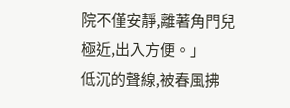院不僅安靜,離著角門兒極近,出入方便。」
低沉的聲線,被春風拂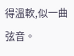得溫軟,似一曲弦音。